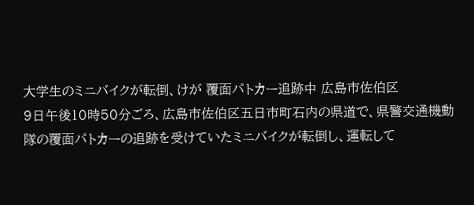大学生のミニバイクが転倒、けが 覆面パトカー追跡中 広島市佐伯区
9日午後10時50分ごろ、広島市佐伯区五日市町石内の県道で、県警交通機動隊の覆面パトカーの追跡を受けていたミニバイクが転倒し、運転して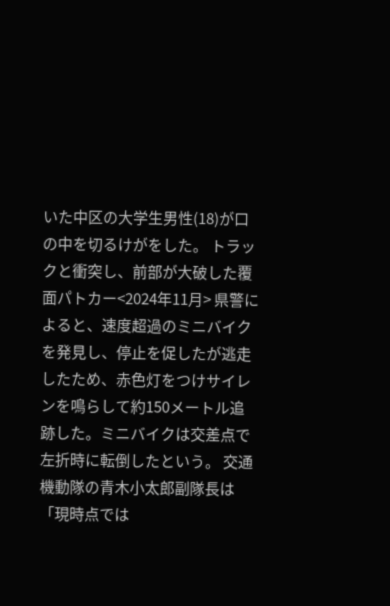いた中区の大学生男性(18)が口の中を切るけがをした。 トラックと衝突し、前部が大破した覆面パトカー<2024年11月> 県警によると、速度超過のミニバイクを発見し、停止を促したが逃走したため、赤色灯をつけサイレンを鳴らして約150メートル追跡した。ミニバイクは交差点で左折時に転倒したという。 交通機動隊の青木小太郎副隊長は「現時点では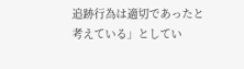追跡行為は適切であったと考えている」としてい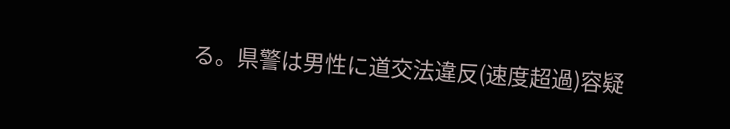る。県警は男性に道交法違反(速度超過)容疑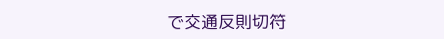で交通反則切符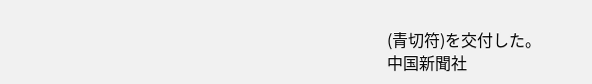(青切符)を交付した。
中国新聞社